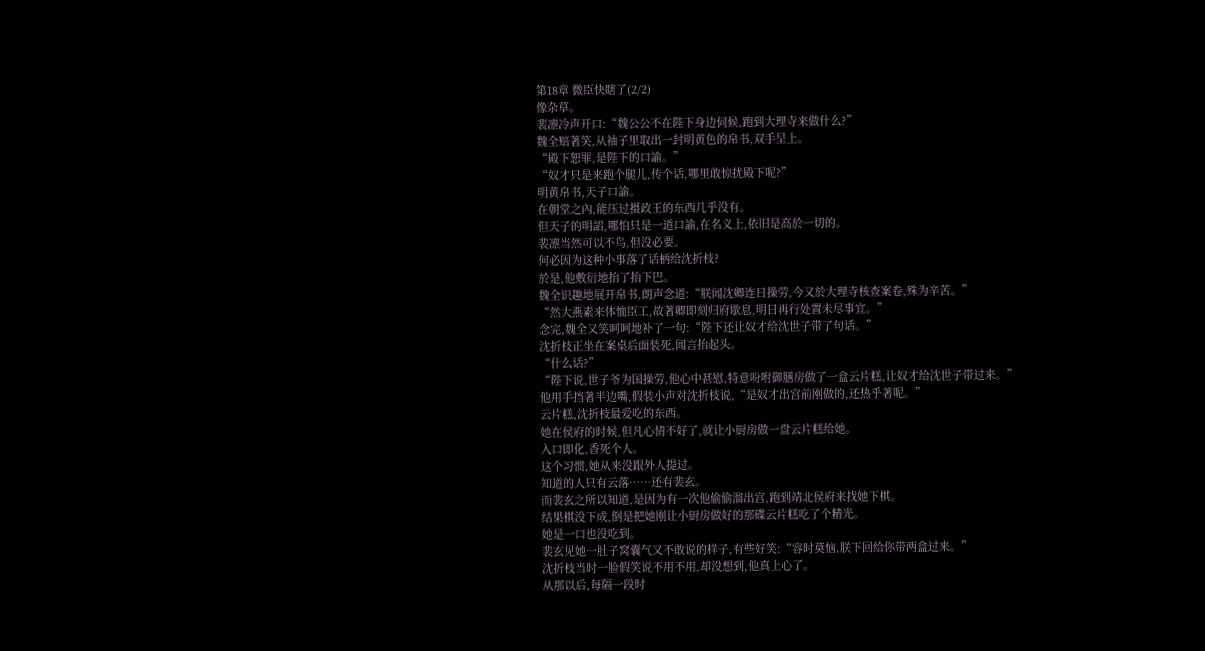第18章 微臣快瞎了(2/2)
像杂草。
裴凛冷声开口:“魏公公不在陛下身边伺候,跑到大理寺来做什么?”
魏全赔著笑,从袖子里取出一封明黄色的帛书,双手呈上。
“殿下恕罪,是陛下的口諭。”
“奴才只是来跑个腿儿,传个话,哪里敢惊扰殿下呢?”
明黄帛书,天子口諭。
在朝堂之內,能压过摄政王的东西几乎没有。
但天子的明詔,哪怕只是一道口諭,在名义上,依旧是高於一切的。
裴凛当然可以不鸟,但没必要。
何必因为这种小事落了话柄给沈折枝?
於是,他敷衍地抬了抬下巴。
魏全识趣地展开帛书,朗声念道:“朕闻沈卿连日操劳,今又於大理寺核查案卷,殊为辛苦。”
“然大燕素来体恤臣工,故著卿即刻归府歇息,明日再行处置未尽事宜。”
念完,魏全又笑呵呵地补了一句:“陛下还让奴才给沈世子带了句话。”
沈折枝正坐在案桌后面装死,闻言抬起头。
“什么话?”
“陛下说,世子爷为国操劳,他心中甚慰,特意吩咐御膳房做了一盒云片糕,让奴才给沈世子带过来。”
他用手挡著半边嘴,假装小声对沈折枝说,“是奴才出宫前刚做的,还热乎著呢。”
云片糕,沈折枝最爱吃的东西。
她在侯府的时候,但凡心情不好了,就让小厨房做一盘云片糕给她。
入口即化,香死个人。
这个习惯,她从来没跟外人提过。
知道的人只有云落……还有裴玄。
而裴玄之所以知道,是因为有一次他偷偷溜出宫,跑到靖北侯府来找她下棋。
结果棋没下成,倒是把她刚让小厨房做好的那碟云片糕吃了个精光。
她是一口也没吃到。
裴玄见她一肚子窝囊气又不敢说的样子,有些好笑:“容时莫恼,朕下回给你带两盒过来。”
沈折枝当时一脸假笑说不用不用,却没想到,他真上心了。
从那以后,每隔一段时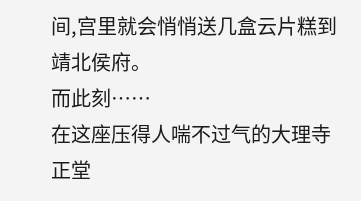间,宫里就会悄悄送几盒云片糕到靖北侯府。
而此刻……
在这座压得人喘不过气的大理寺正堂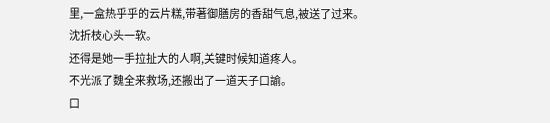里,一盒热乎乎的云片糕,带著御膳房的香甜气息,被送了过来。
沈折枝心头一软。
还得是她一手拉扯大的人啊,关键时候知道疼人。
不光派了魏全来救场,还搬出了一道天子口諭。
口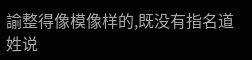諭整得像模像样的,既没有指名道姓说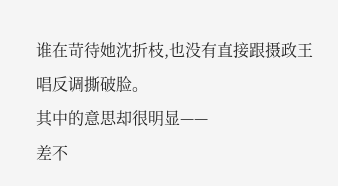谁在苛待她沈折枝,也没有直接跟摄政王唱反调撕破脸。
其中的意思却很明显——
差不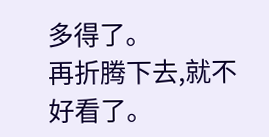多得了。
再折腾下去,就不好看了。